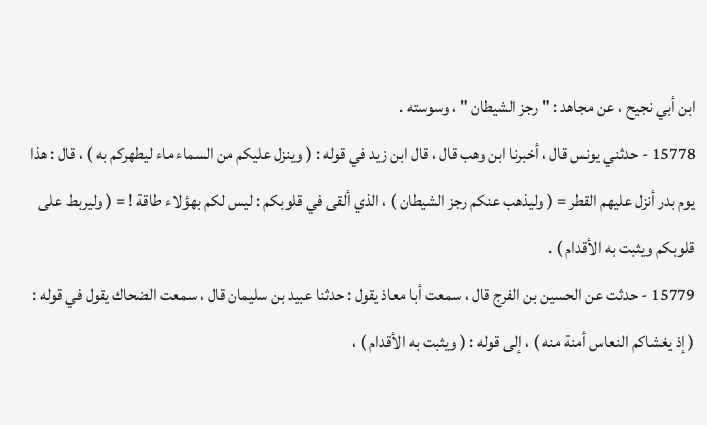ابن أبي نجيح ، عن مجاهد : " رجز الشيطان " ، وسوسته .
15778 - حدثني يونس قال ، أخبرنا ابن وهب قال ، قال ابن زيد في قوله : ( وينزل عليكم من السماء ماء ليطهركم به ) ، قال : هذا يوم بدر أنزل عليهم القطر = ( وليذهب عنكم رجز الشيطان ) ، الذي ألقى في قلوبكم : ليس لكم بهؤلاء طاقة ! = ( وليربط على قلوبكم ويثبت به الأقدام ) .
15779 - حدثت عن الحسين بن الفرج قال ، سمعت أبا معاذ يقول : حدثنا عبيد بن سليمان قال ، سمعت الضحاك يقول في قوله : ( إذ يغشاكم النعاس أمنة منه ) ، إلى قوله : ( ويثبت به الأقدام ) ،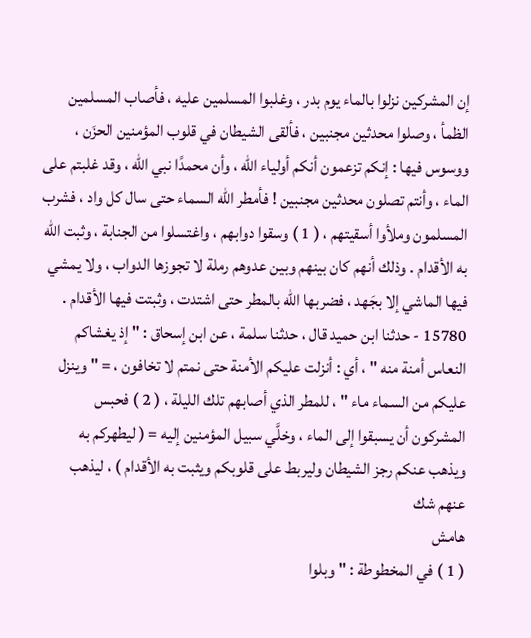إن المشركين نزلوا بالماء يوم بدر ، وغلبوا المسلمين عليه ، فأصاب المسلمين الظمأ ، وصلوا محدثين مجنبين ، فألقى الشيطان في قلوب المؤمنين الحزَن ، ووسوس فيها : إنكم تزعمون أنكم أولياء الله ، وأن محمدًا نبي الله ، وقد غلبتم على الماء ، وأنتم تصلون محدثين مجنبين ! فأمطر الله السماء حتى سال كل واد ، فشرب المسلمون وملأوا أسقيتهم ، ( 1 ) وسقوا دوابهم ، واغتسلوا من الجنابة ، وثبت الله به الأقدام . وذلك أنهم كان بينهم وبين عدوهم رملة لا تجوزها الدواب ، ولا يمشي فيها الماشي إلا بجَهد ، فضربها الله بالمطر حتى اشتدت ، وثبتت فيها الأقدام .
15780 - حدثنا ابن حميد قال ، حدثنا سلمة ، عن ابن إسحاق : " إذ يغشاكم النعاس أمنة منه " ، أي : أنزلت عليكم الأمنة حتى نمتم لا تخافون ، = " وينزل عليكم من السماء ماء " ، للمطر الذي أصابهم تلك الليلة ، ( 2 ) فحبس المشركون أن يسبقوا إلى الماء ، وخلَّي سبيل المؤمنين إليه = ( ليطهركم به ويذهب عنكم رجز الشيطان وليربط على قلوبكم ويثبت به الأقدام ) ، ليذهب عنهم شك
هامش
( 1 ) في المخطوطة : " وبلوا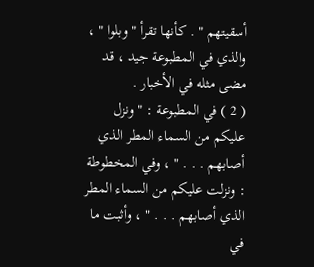أسقيتهم " . كأنها تقرأ " وبلوا " ، والذي في المطبوعة جيد ، قد مضى مثله في الأخبار .
( 2 ) في المطبوعة : " ونزل عليكم من السماء المطر الذي أصابهم . . . " ، وفي المخطوطة : ونزلت عليكم من السماء المطر الذي أصابهم . . . " ، وأثبت ما في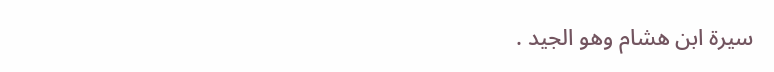سيرة ابن هشام وهو الجيد .